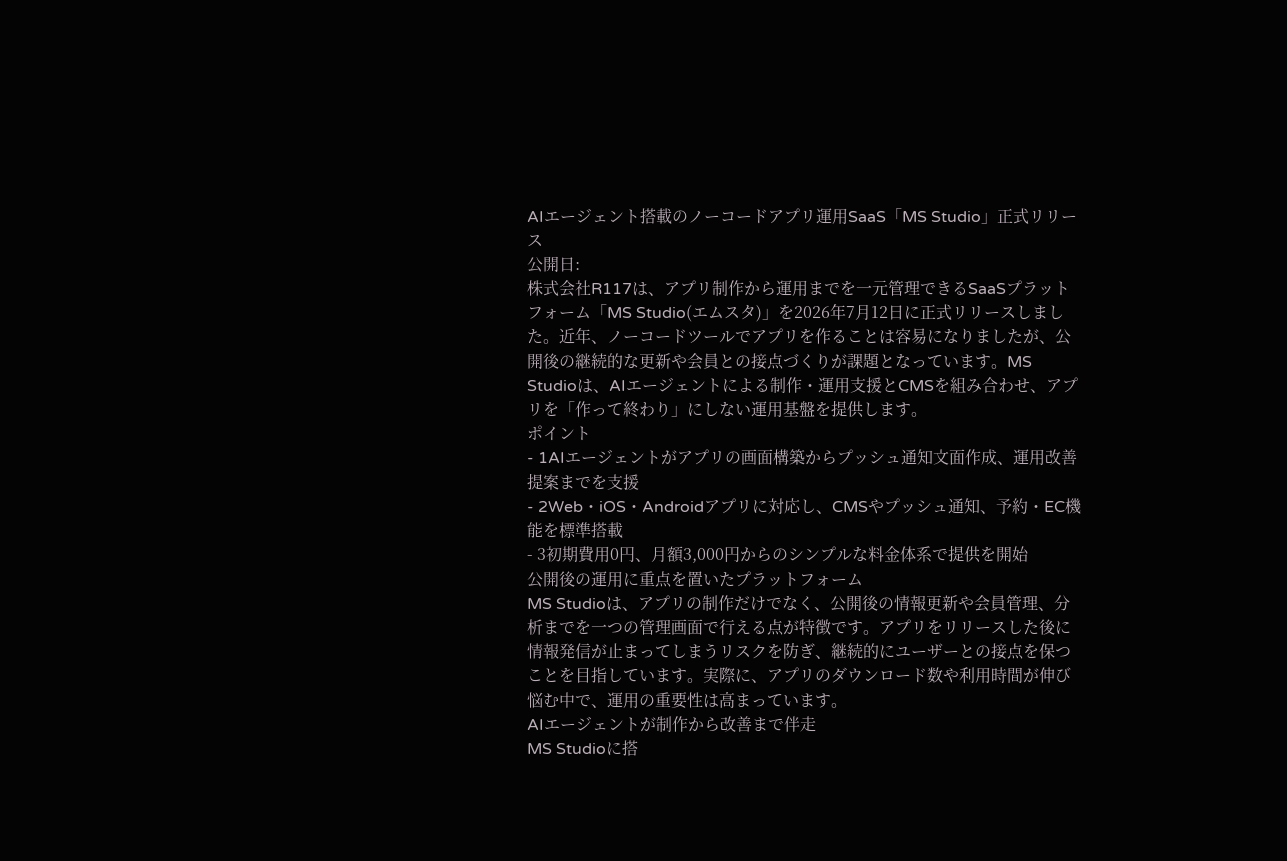AIエージェント搭載のノーコードアプリ運用SaaS「MS Studio」正式リリース
公開日:
株式会社R117は、アプリ制作から運用までを一元管理できるSaaSプラットフォーム「MS Studio(エムスタ)」を2026年7月12日に正式リリースしました。近年、ノーコードツールでアプリを作ることは容易になりましたが、公開後の継続的な更新や会員との接点づくりが課題となっています。MS Studioは、AIエージェントによる制作・運用支援とCMSを組み合わせ、アプリを「作って終わり」にしない運用基盤を提供します。
ポイント
- 1AIエージェントがアプリの画面構築からプッシュ通知文面作成、運用改善提案までを支援
- 2Web・iOS・Androidアプリに対応し、CMSやプッシュ通知、予約・EC機能を標準搭載
- 3初期費用0円、月額3,000円からのシンプルな料金体系で提供を開始
公開後の運用に重点を置いたプラットフォーム
MS Studioは、アプリの制作だけでなく、公開後の情報更新や会員管理、分析までを一つの管理画面で行える点が特徴です。アプリをリリースした後に情報発信が止まってしまうリスクを防ぎ、継続的にユーザーとの接点を保つことを目指しています。実際に、アプリのダウンロード数や利用時間が伸び悩む中で、運用の重要性は高まっています。
AIエージェントが制作から改善まで伴走
MS Studioに搭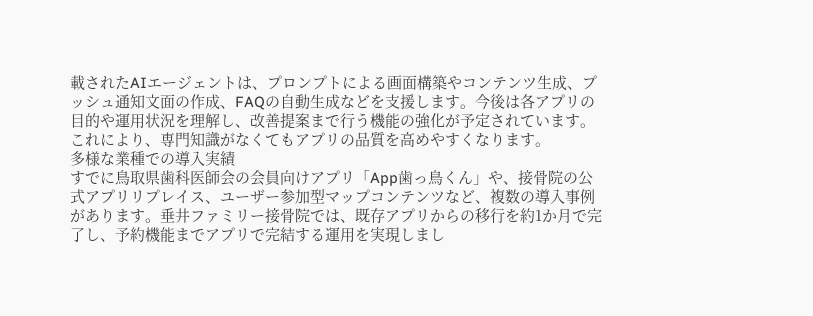載されたAIエージェントは、プロンプトによる画面構築やコンテンツ生成、プッシュ通知文面の作成、FAQの自動生成などを支援します。今後は各アプリの目的や運用状況を理解し、改善提案まで行う機能の強化が予定されています。これにより、専門知識がなくてもアプリの品質を高めやすくなります。
多様な業種での導入実績
すでに鳥取県歯科医師会の会員向けアプリ「App歯っ鳥くん」や、接骨院の公式アプリリプレイス、ユーザー参加型マップコンテンツなど、複数の導入事例があります。垂井ファミリー接骨院では、既存アプリからの移行を約1か月で完了し、予約機能までアプリで完結する運用を実現しまし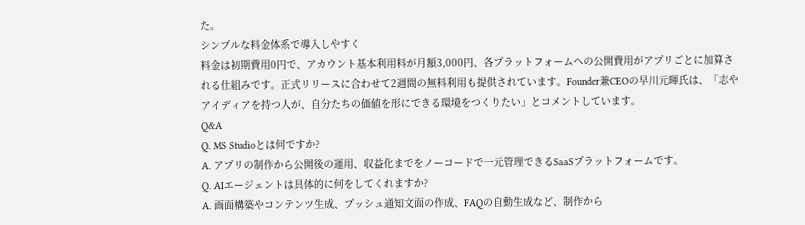た。
シンプルな料金体系で導入しやすく
料金は初期費用0円で、アカウント基本利用料が月額3,000円、各プラットフォームへの公開費用がアプリごとに加算される仕組みです。正式リリースに合わせて2週間の無料利用も提供されています。Founder兼CEOの早川元暉氏は、「志やアイディアを持つ人が、自分たちの価値を形にできる環境をつくりたい」とコメントしています。
Q&A
Q. MS Studioとは何ですか?
A. アプリの制作から公開後の運用、収益化までをノーコードで一元管理できるSaaSプラットフォームです。
Q. AIエージェントは具体的に何をしてくれますか?
A. 画面構築やコンテンツ生成、プッシュ通知文面の作成、FAQの自動生成など、制作から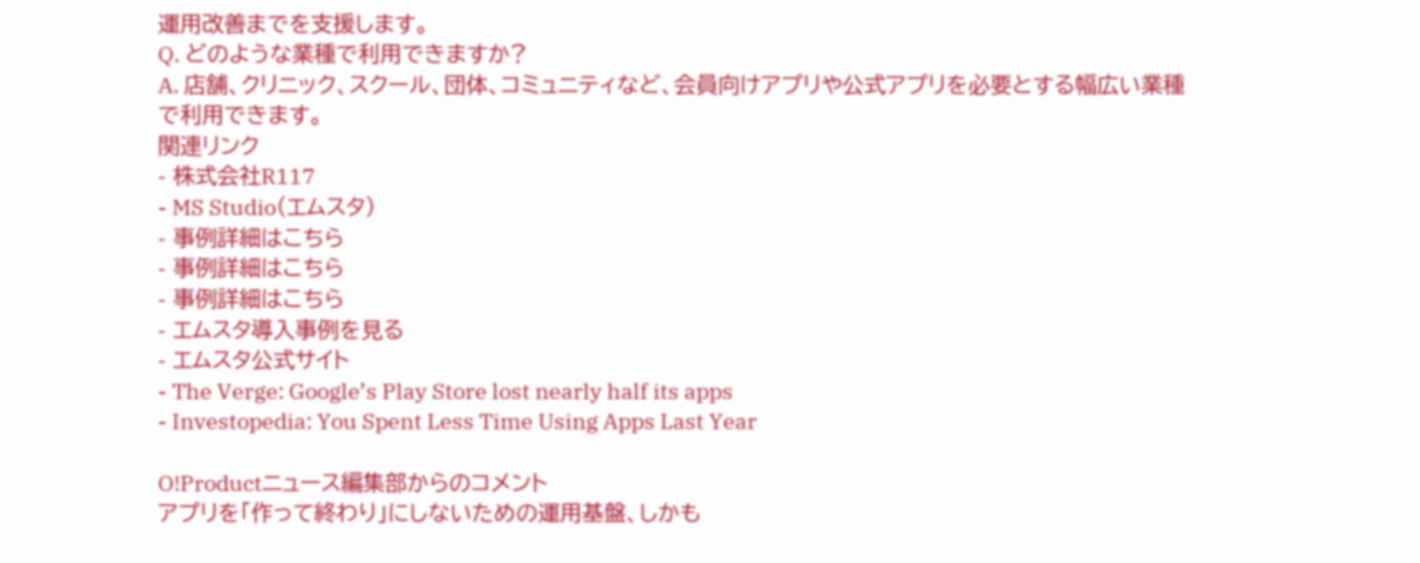運用改善までを支援します。
Q. どのような業種で利用できますか?
A. 店舗、クリニック、スクール、団体、コミュニティなど、会員向けアプリや公式アプリを必要とする幅広い業種で利用できます。
関連リンク
- 株式会社R117
- MS Studio(エムスタ)
- 事例詳細はこちら
- 事例詳細はこちら
- 事例詳細はこちら
- エムスタ導入事例を見る
- エムスタ公式サイト
- The Verge: Google’s Play Store lost nearly half its apps
- Investopedia: You Spent Less Time Using Apps Last Year

O!Productニュース編集部からのコメント
アプリを「作って終わり」にしないための運用基盤、しかも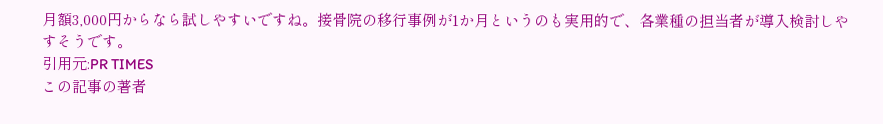月額3,000円からなら試しやすいですね。接骨院の移行事例が1か月というのも実用的で、各業種の担当者が導入検討しやすそうです。
引用元:PR TIMES
この記事の著者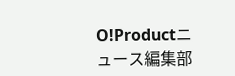O!Productニュース編集部